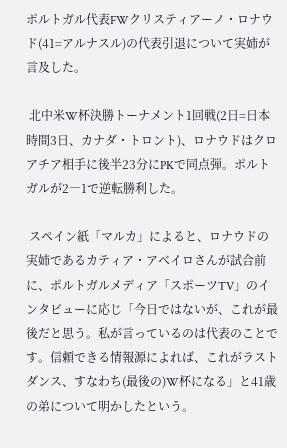ポルトガル代表FWクリスティアーノ・ロナウド(41=アルナスル)の代表引退について実姉が言及した。

 北中米W杯決勝トーナメント1回戦(2日=日本時間3日、カナダ・トロント)、ロナウドはクロアチア相手に後半23分にPKで同点弾。ポルトガルが2―1で逆転勝利した。

 スペイン紙「マルカ」によると、ロナウドの実姉であるカティア・アベイロさんが試合前に、ポルトガルメディア「スポーツTV」のインタビューに応じ「今日ではないが、これが最後だと思う。私が言っているのは代表のことです。信頼できる情報源によれば、これがラストダンス、すなわち(最後の)W杯になる」と41歳の弟について明かしたという。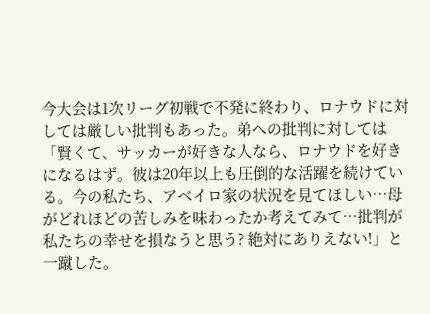今大会は1次リーグ初戦で不発に終わり、ロナウドに対しては厳しい批判もあった。弟への批判に対しては「賢くて、サッカーが好きな人なら、ロナウドを好きになるはず。彼は20年以上も圧倒的な活躍を続けている。今の私たち、アベイロ家の状況を見てほしい…母がどれほどの苦しみを味わったか考えてみて…批判が私たちの幸せを損なうと思う? 絶対にありえない!」と一蹴した。